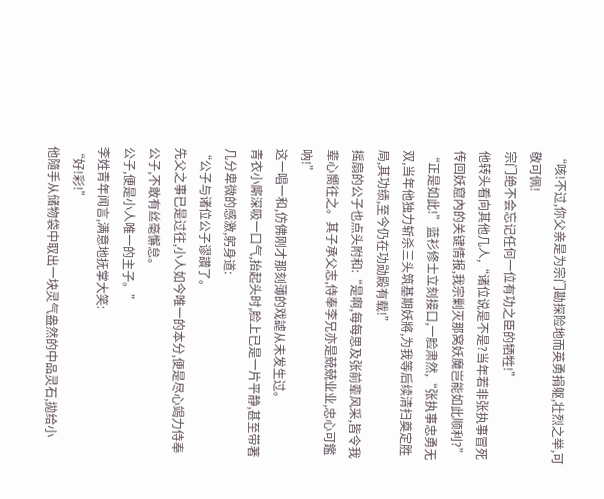“咳!不过,你父亲是为宗门勘探险地而英勇捐躯,壮烈之举,可敬可佩!
宗门绝不会忘记任何一位有功之臣的牺牲!”
他转头看向其他几人,“诸位说是不是?当年若非张执事冒死传回妖窟內的关键情报,我宗剿灭那窝妖魔岂能如此顺利?”
“正是如此!”蓝衫修士立刻接口,一脸肃然,“张执事忠勇无双,当年他独力斩杀三头筑基期妖將,为我等后续清扫奠定胜局,其功绩,至今仍在功勋殿有载!”
摇扇的公子也点头附和:“是啊,每每思及张前辈风采,皆令我辈心嚮往之。其子承父志,侍奉李兄亦是兢兢业业,忠心可鑑吶!”
这一唱一和,仿佛刚才那刻薄的戏謔从未发生过。
青衣小廝深吸一口气,抬起头时,脸上已是一片平静,甚至带著几分卑微的感激,躬身道:
“公子与诸位公子谬讚了。
先父之事已是过往,小人如今唯一的本分,便是尽心竭力侍奉公子,不敢有丝毫懈怠。
公子,便是小人唯一的主子。”
李姓青年闻言,满意地抚掌大笑:
“好!彩!”
他隨手从储物袋中取出一块灵气盎然的中品灵石,拋给小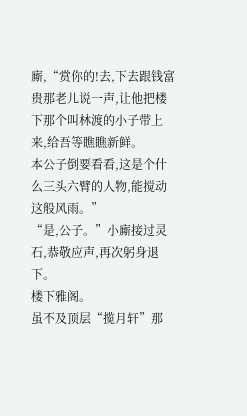廝,“赏你的!去,下去跟钱富贵那老儿说一声,让他把楼下那个叫林渡的小子带上来,给吾等瞧瞧新鲜。
本公子倒要看看,这是个什么三头六臂的人物,能搅动这般风雨。”
“是,公子。”小廝接过灵石,恭敬应声,再次躬身退下。
楼下雅阁。
虽不及顶层“揽月轩”那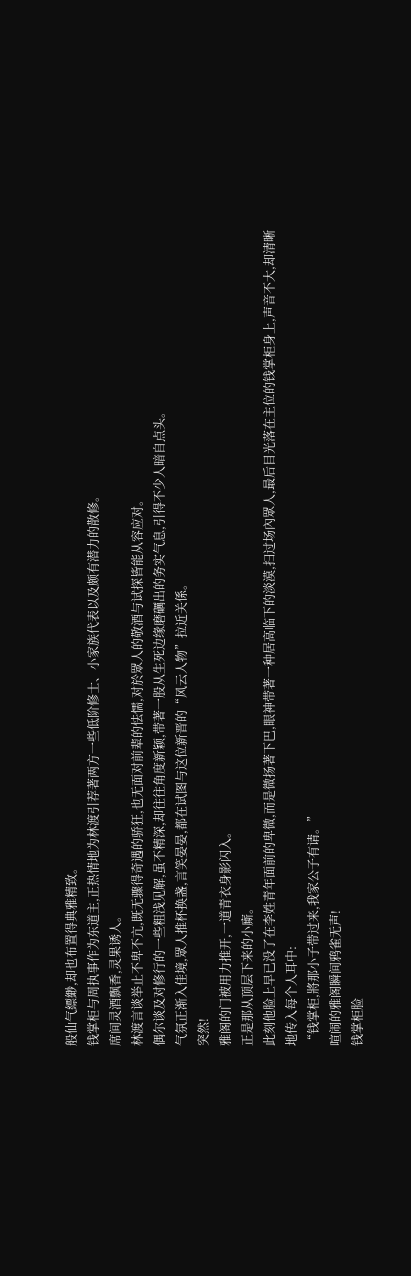般仙气縹緲,却也布置得典雅精致。
钱掌柜与周执事作为东道主,正热情地为林渡引荐著两方一些低阶修士、小家族代表以及颇有潜力的散修。
席间灵酒飘香,灵果诱人。
林渡言谈举止不卑不亢,既无骤得奇遇的骄狂,也无面对前辈的怯懦,对於眾人的敬酒与试探皆能从容应对。
偶尔谈及对修行的一些粗浅见解,虽不精深,却往往角度新颖,带著一股从生死边缘磨礪出的务实气息,引得不少人暗自点头。
气氛正渐入佳境,眾人推杯换盏,言笑晏晏,都在试图与这位新晋的“风云人物”拉近关係。
突然!
雅阁的门被用力推开,一道青衣身影闪入。
正是那从顶层下来的小廝。
此刻他脸上早已没了在李姓青年面前的卑微,而是微扬著下巴,眼神带著一种居高临下的淡漠,扫过场內眾人,最后目光落在主位的钱掌柜身上,声音不大,却清晰地传入每个人耳中:
“钱掌柜,將那小子带过来,我家公子有请。”
喧闹的雅阁瞬间鸦雀无声!
钱掌柜脸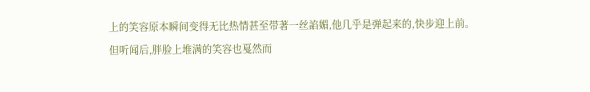上的笑容原本瞬间变得无比热情甚至带著一丝諂媚,他几乎是弹起来的,快步迎上前。
但听闻后,胖脸上堆满的笑容也戛然而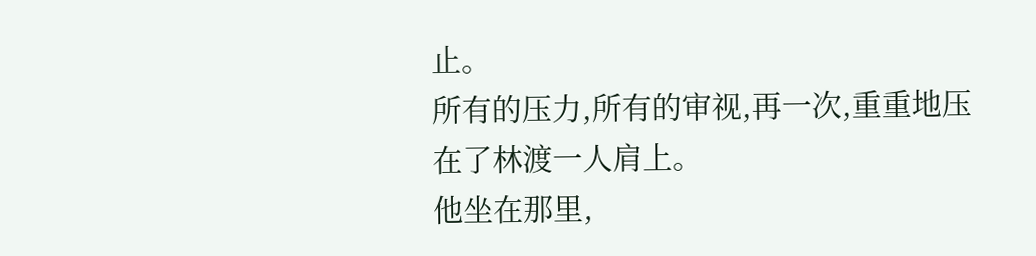止。
所有的压力,所有的审视,再一次,重重地压在了林渡一人肩上。
他坐在那里,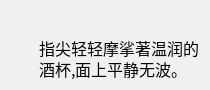指尖轻轻摩挲著温润的酒杯,面上平静无波。